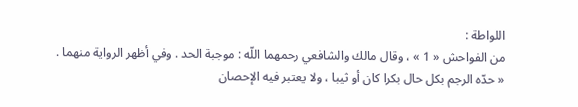اللواطة :
من الفواحش « 1 » ، وقال مالك والشافعي رحمهما اللّه : موجبة الحد . وفي أظهر الرواية منهما .
« حدّه الرجم بكل حال بكرا كان أو ثيبا ، ولا يعتبر فيه الإحصان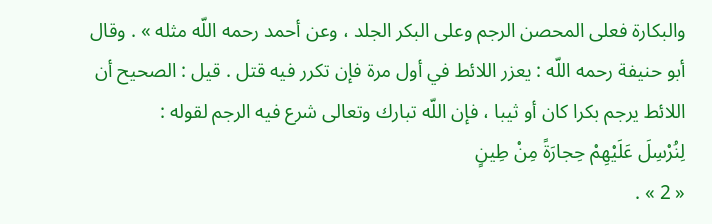والبكارة فعلى المحصن الرجم وعلى البكر الجلد ، وعن أحمد رحمه اللّه مثله » . وقال أبو حنيفة رحمه اللّه : يعزر اللائط في أول مرة فإن تكرر فيه قتل . قيل : الصحيح أن اللائط يرجم بكرا كان أو ثيبا ، فإن اللّه تبارك وتعالى شرع فيه الرجم لقوله :
لِنُرْسِلَ عَلَيْهِمْ حِجارَةً مِنْ طِينٍ
« 2 » .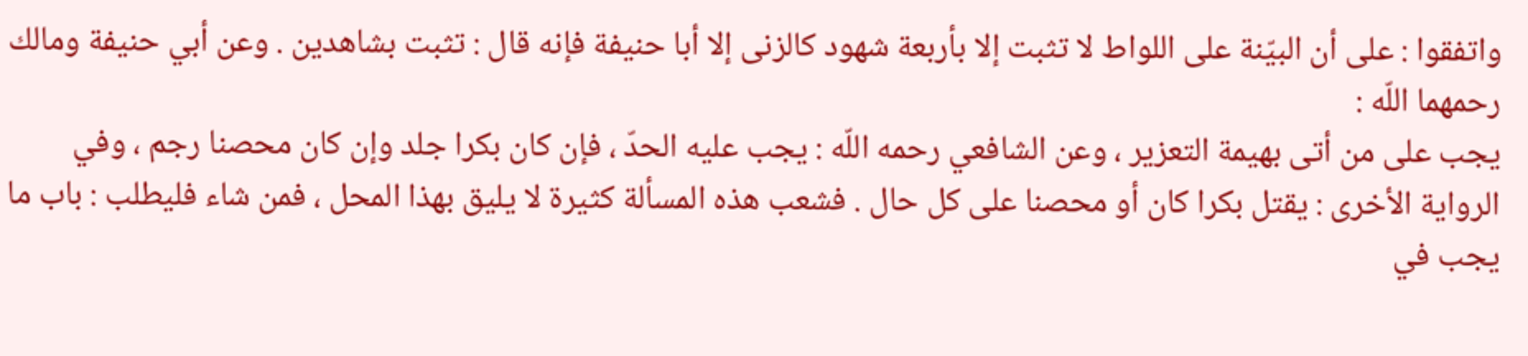واتفقوا : على أن البيّنة على اللواط لا تثبت إلا بأربعة شهود كالزنى إلا أبا حنيفة فإنه قال : تثبت بشاهدين . وعن أبي حنيفة ومالك رحمهما اللّه :
يجب على من أتى بهيمة التعزير ، وعن الشافعي رحمه اللّه : يجب عليه الحدّ ، فإن كان بكرا جلد وإن كان محصنا رجم ، وفي الرواية الأخرى : يقتل بكرا كان أو محصنا على كل حال . فشعب هذه المسألة كثيرة لا يليق بهذا المحل ، فمن شاء فليطلب : باب ما يجب في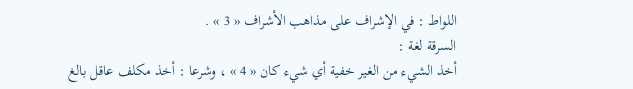اللواط : في الإشراف على مذاهب الأشراف « 3 » .
السرقة لغة :
أخذ الشيء من الغير خفية أي شيء كان « 4 » ، وشرعا : أخذ مكلف عاقل بالغ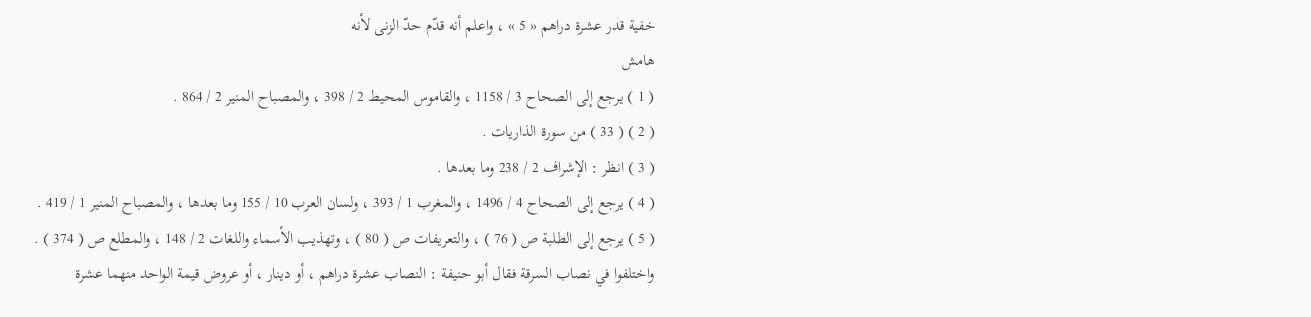خفية قدر عشرة دراهم « 5 » ، واعلم أنه قدّم حدّ الزنى لأنه
هامش
( 1 ) يرجع إلى الصحاح 3 / 1158 ، والقاموس المحيط 2 / 398 ، والمصباح المنير 2 / 864 .
( 2 ) ( 33 ) من سورة الذاريات .
( 3 ) انظر : الإشراف 2 / 238 وما بعدها .
( 4 ) يرجع إلى الصحاح 4 / 1496 ، والمغرب 1 / 393 ، ولسان العرب 10 / 155 وما بعدها ، والمصباح المنير 1 / 419 .
( 5 ) يرجع إلى الطلبة ص ( 76 ) ، والتعريفات ص ( 80 ) ، وتهذيب الأسماء واللغات 2 / 148 ، والمطلع ص ( 374 ) .
واختلفوا في نصاب السرقة فقال أبو حنيفة : النصاب عشرة دراهم ، أو دينار ، أو عروض قيمة الواحد منهما عشرة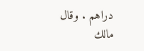دراهم . وقال مالك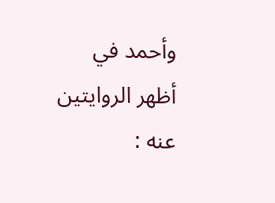وأحمد في أظهر الروايتين عنه :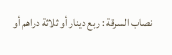نصاب السرقة : ربع دينار أو ثلاثة دراهم أو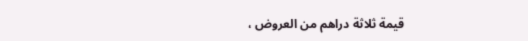قيمة ثلاثة دراهم من العروض ،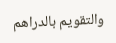والتقويم بالدراهم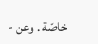خاصّة . وعن -